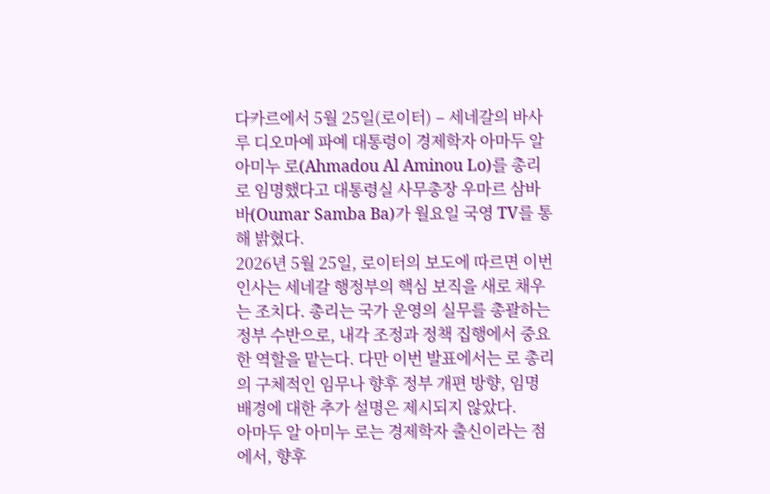다카르에서 5월 25일(로이터) – 세네갈의 바사루 디오마예 파예 대통령이 경제학자 아마두 알 아미누 로(Ahmadou Al Aminou Lo)를 총리로 임명했다고 대통령실 사무총장 우마르 삼바 바(Oumar Samba Ba)가 월요일 국영 TV를 통해 밝혔다.
2026년 5월 25일, 로이터의 보도에 따르면 이번 인사는 세네갈 행정부의 핵심 보직을 새로 채우는 조치다. 총리는 국가 운영의 실무를 총괄하는 정부 수반으로, 내각 조정과 정책 집행에서 중요한 역할을 맡는다. 다만 이번 발표에서는 로 총리의 구체적인 임무나 향후 정부 개편 방향, 임명 배경에 대한 추가 설명은 제시되지 않았다.
아마두 알 아미누 로는 경제학자 출신이라는 점에서, 향후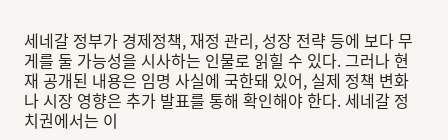세네갈 정부가 경제정책, 재정 관리, 성장 전략 등에 보다 무게를 둘 가능성을 시사하는 인물로 읽힐 수 있다. 그러나 현재 공개된 내용은 임명 사실에 국한돼 있어, 실제 정책 변화나 시장 영향은 추가 발표를 통해 확인해야 한다. 세네갈 정치권에서는 이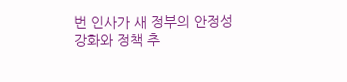번 인사가 새 정부의 안정성 강화와 정책 추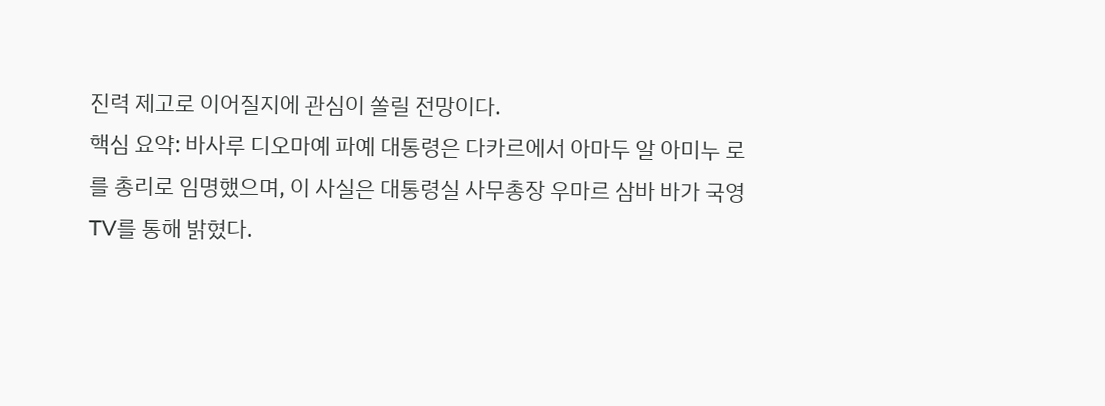진력 제고로 이어질지에 관심이 쏠릴 전망이다.
핵심 요약: 바사루 디오마예 파예 대통령은 다카르에서 아마두 알 아미누 로를 총리로 임명했으며, 이 사실은 대통령실 사무총장 우마르 삼바 바가 국영 TV를 통해 밝혔다.